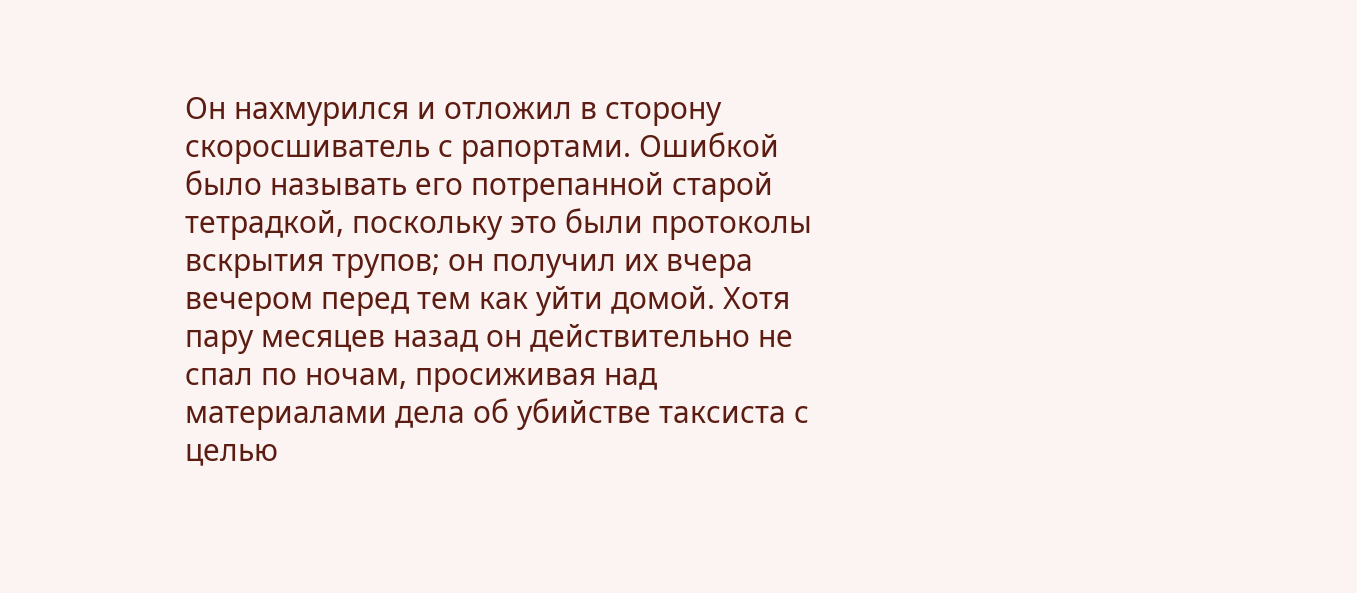Он нахмурился и отложил в сторону скоросшиватель с рапортами. Ошибкой было называть его потрепанной старой тетрадкой, поскольку это были протоколы вскрытия трупов; он получил их вчера вечером перед тем как уйти домой. Хотя пару месяцев назад он действительно не спал по ночам, просиживая над материалами дела об убийстве таксиста с целью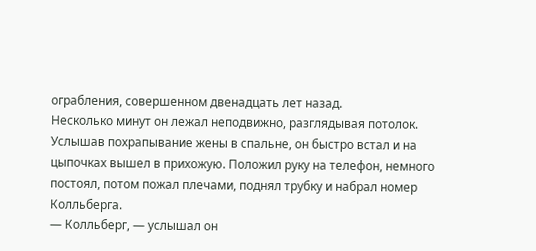ограбления, совершенном двенадцать лет назад.
Несколько минут он лежал неподвижно, разглядывая потолок. Услышав похрапывание жены в спальне, он быстро встал и на цыпочках вышел в прихожую. Положил руку на телефон, немного постоял, потом пожал плечами, поднял трубку и набрал номер Колльберга.
— Колльберг, — услышал он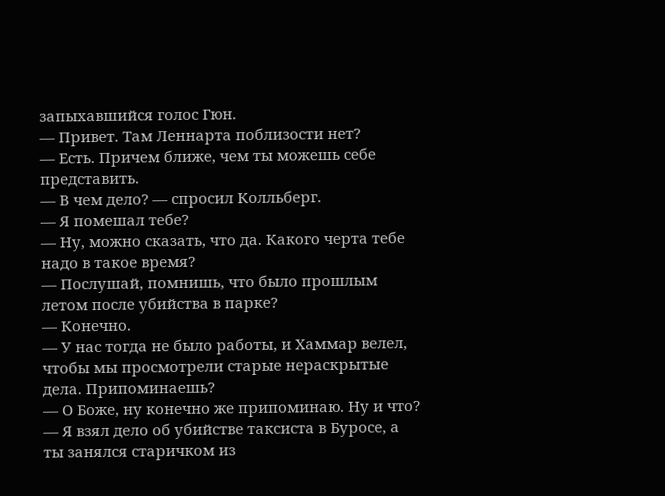запыхавшийся голос Гюн.
— Привет. Там Леннарта поблизости нет?
— Есть. Причем ближе, чем ты можешь себе представить.
— В чем дело? — спросил Колльберг.
— Я помешал тебе?
— Ну, можно сказать, что да. Какого черта тебе надо в такое время?
— Послушай, помнишь, что было прошлым летом после убийства в парке?
— Конечно.
— У нас тогда не было работы, и Хаммар велел, чтобы мы просмотрели старые нераскрытые дела. Припоминаешь?
— О Боже, ну конечно же припоминаю. Ну и что?
— Я взял дело об убийстве таксиста в Буросе, а ты занялся старичком из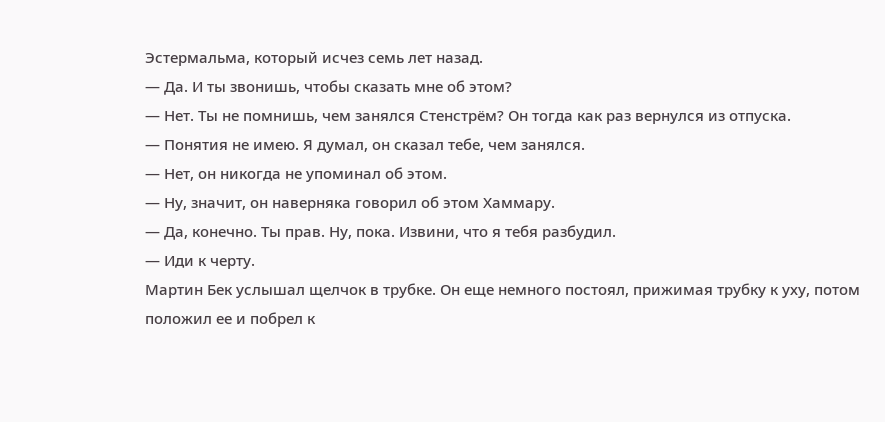Эстермальма, который исчез семь лет назад.
— Да. И ты звонишь, чтобы сказать мне об этом?
— Нет. Ты не помнишь, чем занялся Стенстрём? Он тогда как раз вернулся из отпуска.
— Понятия не имею. Я думал, он сказал тебе, чем занялся.
— Нет, он никогда не упоминал об этом.
— Ну, значит, он наверняка говорил об этом Хаммару.
— Да, конечно. Ты прав. Ну, пока. Извини, что я тебя разбудил.
— Иди к черту.
Мартин Бек услышал щелчок в трубке. Он еще немного постоял, прижимая трубку к уху, потом положил ее и побрел к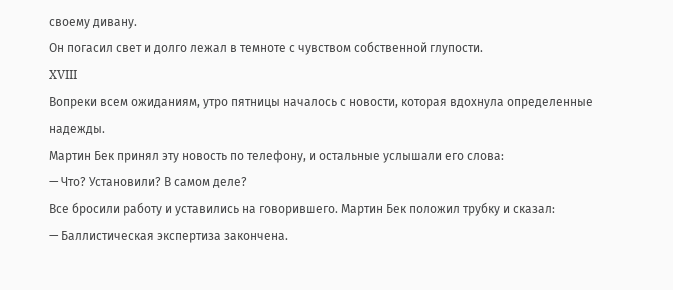своему дивану.
Он погасил свет и долго лежал в темноте с чувством собственной глупости.
XVIII
Вопреки всем ожиданиям, утро пятницы началось с новости, которая вдохнула определенные надежды.
Мартин Бек принял эту новость по телефону, и остальные услышали его слова:
— Что? Установили? В самом деле?
Все бросили работу и уставились на говорившего. Мартин Бек положил трубку и сказал:
— Баллистическая экспертиза закончена.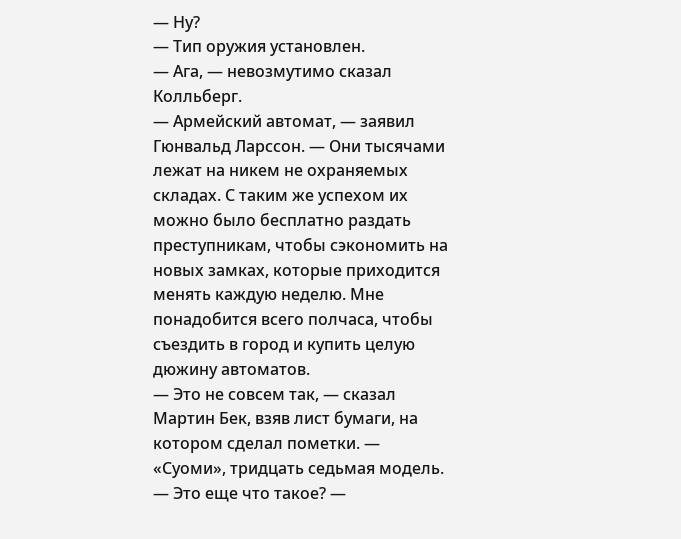— Ну?
— Тип оружия установлен.
— Ага, — невозмутимо сказал Колльберг.
— Армейский автомат, — заявил Гюнвальд Ларссон. — Они тысячами лежат на никем не охраняемых складах. С таким же успехом их можно было бесплатно раздать преступникам, чтобы сэкономить на новых замках, которые приходится менять каждую неделю. Мне понадобится всего полчаса, чтобы съездить в город и купить целую дюжину автоматов.
— Это не совсем так, — сказал Мартин Бек, взяв лист бумаги, на котором сделал пометки. — «Суоми», тридцать седьмая модель.
— Это еще что такое? —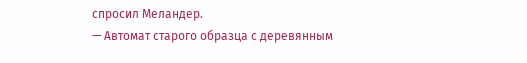спросил Меландер.
— Автомат старого образца с деревянным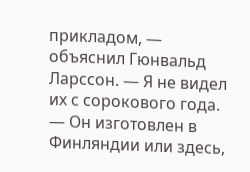прикладом, — объяснил Гюнвальд Ларссон. — Я не видел их с сорокового года.
— Он изготовлен в Финляндии или здесь,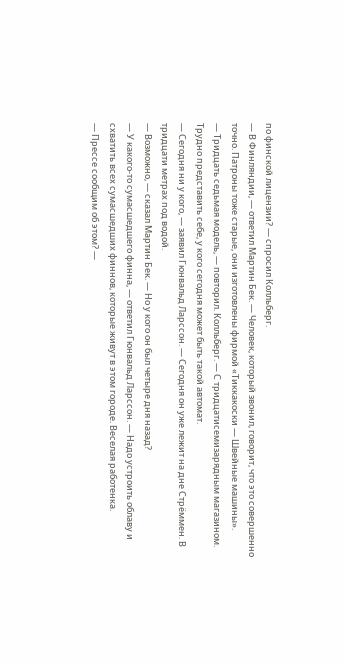по финской лицензии? — спросил Колльберг.
— В Финляндии, — ответил Мартин Бек. — Человек, который звонил, говорит, что это совершенно точно. Патроны тоже старые, они изготовлены фирмой «Тиккакоски — Швейные машины».
— Тридцать седьмая модель, — повторил. Колльберг. — С тридцатисемизарядным магазином. Трудно представить себе, у кого сегодня может быть такой автомат.
— Сегодня ни у кого, — заявил Гюнвальд Ларссон. — Сегодня он уже лежит на дне Стрёммен. В тридцати метрах под водой.
— Возможно, — сказал Мартин Бек. — Но у кого он был четыре дня назад?
— У какого-то сумасшедшего финна, — ответил Гюнвальд Ларссон. — Надо устроить облаву и схватить всех сумасшедших финнов, которые живут в этом городе. Веселая работенка.
— Прессе сообщим об этом? —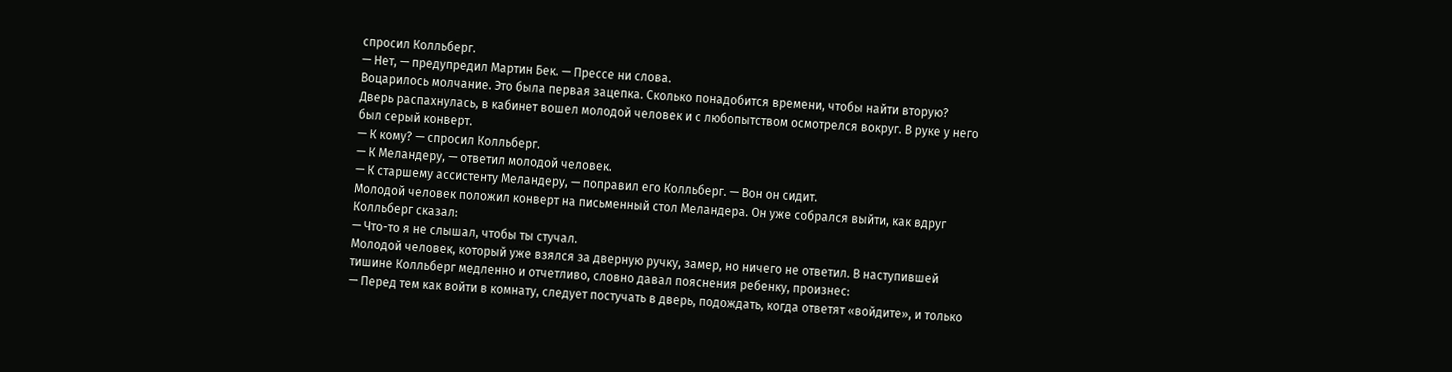спросил Колльберг.
— Нет, — предупредил Мартин Бек. — Прессе ни слова.
Воцарилось молчание. Это была первая зацепка. Сколько понадобится времени, чтобы найти вторую?
Дверь распахнулась, в кабинет вошел молодой человек и с любопытством осмотрелся вокруг. В руке у него был серый конверт.
— К кому? — спросил Колльберг.
— К Меландеру, — ответил молодой человек.
— К старшему ассистенту Меландеру, — поправил его Колльберг. — Вон он сидит.
Молодой человек положил конверт на письменный стол Меландера. Он уже собрался выйти, как вдруг Колльберг сказал:
— Что-то я не слышал, чтобы ты стучал.
Молодой человек, который уже взялся за дверную ручку, замер, но ничего не ответил. В наступившей тишине Колльберг медленно и отчетливо, словно давал пояснения ребенку, произнес:
— Перед тем как войти в комнату, следует постучать в дверь, подождать, когда ответят «войдите», и только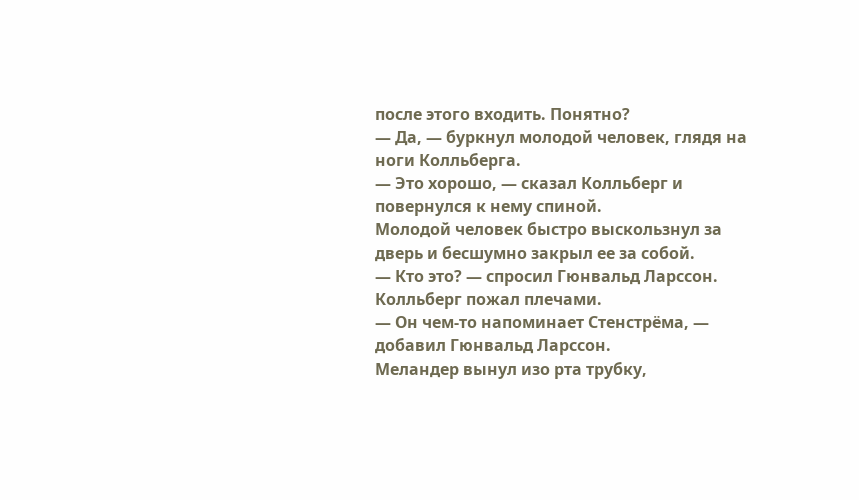после этого входить. Понятно?
— Да, — буркнул молодой человек, глядя на ноги Колльберга.
— Это хорошо, — сказал Колльберг и повернулся к нему спиной.
Молодой человек быстро выскользнул за дверь и бесшумно закрыл ее за собой.
— Кто это? — спросил Гюнвальд Ларссон.
Колльберг пожал плечами.
— Он чем-то напоминает Стенстрёма, — добавил Гюнвальд Ларссон.
Меландер вынул изо рта трубку,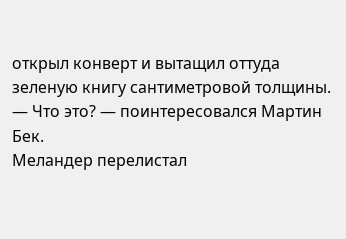открыл конверт и вытащил оттуда зеленую книгу сантиметровой толщины.
— Что это? — поинтересовался Мартин Бек.
Меландер перелистал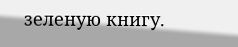зеленую книгу.